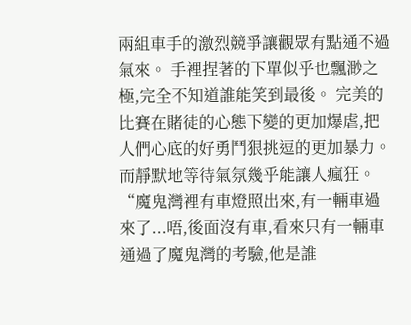兩組車手的激烈競爭讓觀眾有點通不過氣來。 手裡捏著的下單似乎也飄渺之極,完全不知道誰能笑到最後。 完美的比賽在賭徒的心態下變的更加爆虐,把人們心底的好勇鬥狠挑逗的更加暴力。
而靜默地等待氣氛幾乎能讓人瘋狂。
“魔鬼灣裡有車燈照出來,有一輛車過來了...唔,後面沒有車,看來只有一輛車通過了魔鬼灣的考驗,他是誰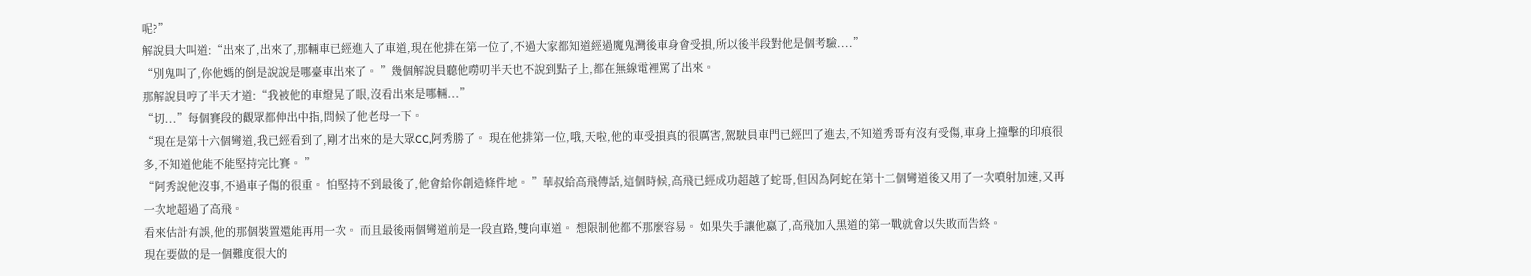呢?”
解說員大叫道:“出來了,出來了,那輛車已經進入了車道,現在他排在第一位了,不過大家都知道經過魔鬼灣後車身會受損,所以後半段對他是個考驗....”
“別鬼叫了,你他媽的倒是說說是哪臺車出來了。 ”幾個解說員聽他嘮叨半天也不說到點子上,都在無線電裡罵了出來。
那解說員哼了半天才道:“我被他的車燈晃了眼,沒看出來是哪輛...”
“切...”每個賽段的觀眾都伸出中指,問候了他老母一下。
“現在是第十六個彎道,我已經看到了,剛才出來的是大眾CC,阿秀勝了。 現在他排第一位,哦,天啦,他的車受損真的很厲害,駕駛員車門已經凹了進去,不知道秀哥有沒有受傷,車身上撞擊的印痕很多,不知道他能不能堅持完比賽。 ”
“阿秀說他沒事,不過車子傷的很重。 怕堅持不到最後了,他會給你創造條件地。 ”華叔給高飛傳話,這個時候,高飛已經成功超越了蛇哥,但因為阿蛇在第十二個彎道後又用了一次噴射加速,又再一次地超過了高飛。
看來估計有誤,他的那個裝置還能再用一次。 而且最後兩個彎道前是一段直路,雙向車道。 想限制他都不那麼容易。 如果失手讓他嬴了,高飛加入黑道的第一戰就會以失敗而告終。
現在要做的是一個難度很大的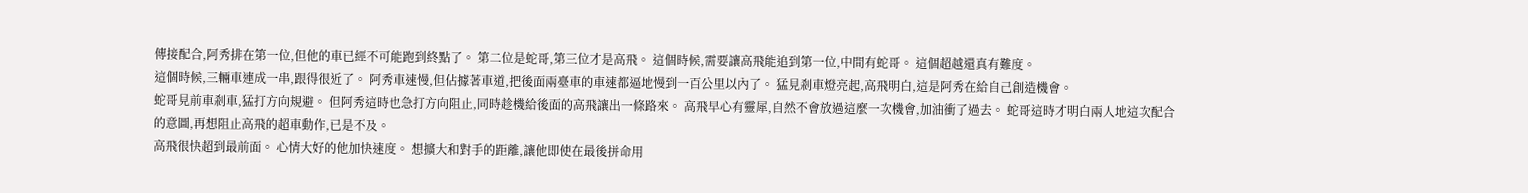傳接配合,阿秀排在第一位,但他的車已經不可能跑到終點了。 第二位是蛇哥,第三位才是高飛。 這個時候,需要讓高飛能追到第一位,中間有蛇哥。 這個超越還真有難度。
這個時候,三輛車連成一串,跟得很近了。 阿秀車速慢,但佔據著車道,把後面兩臺車的車速都逼地慢到一百公里以內了。 猛見剎車燈亮起,高飛明白,這是阿秀在給自己創造機會。
蛇哥見前車剎車,猛打方向規避。 但阿秀這時也急打方向阻止,同時趁機給後面的高飛讓出一條路來。 高飛早心有靈犀,自然不會放過這麼一次機會,加油衝了過去。 蛇哥這時才明白兩人地這次配合的意圖,再想阻止高飛的超車動作,已是不及。
高飛很快超到最前面。 心情大好的他加快速度。 想擴大和對手的距離,讓他即使在最後拼命用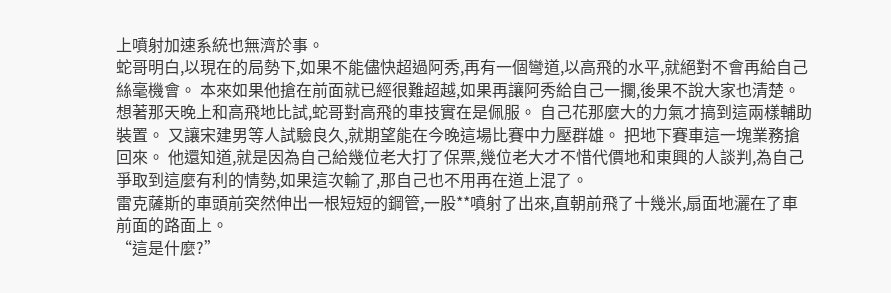上噴射加速系統也無濟於事。
蛇哥明白,以現在的局勢下,如果不能儘快超過阿秀,再有一個彎道,以高飛的水平,就絕對不會再給自己絲毫機會。 本來如果他搶在前面就已經很難超越,如果再讓阿秀給自己一攔,後果不說大家也清楚。
想著那天晚上和高飛地比試,蛇哥對高飛的車技實在是佩服。 自己花那麼大的力氣才搞到這兩樣輔助裝置。 又讓宋建男等人試驗良久,就期望能在今晚這場比賽中力壓群雄。 把地下賽車這一塊業務搶回來。 他還知道,就是因為自己給幾位老大打了保票,幾位老大才不惜代價地和東興的人談判,為自己爭取到這麼有利的情勢,如果這次輸了,那自己也不用再在道上混了。
雷克薩斯的車頭前突然伸出一根短短的鋼管,一股**噴射了出來,直朝前飛了十幾米,扇面地灑在了車前面的路面上。
“這是什麼?”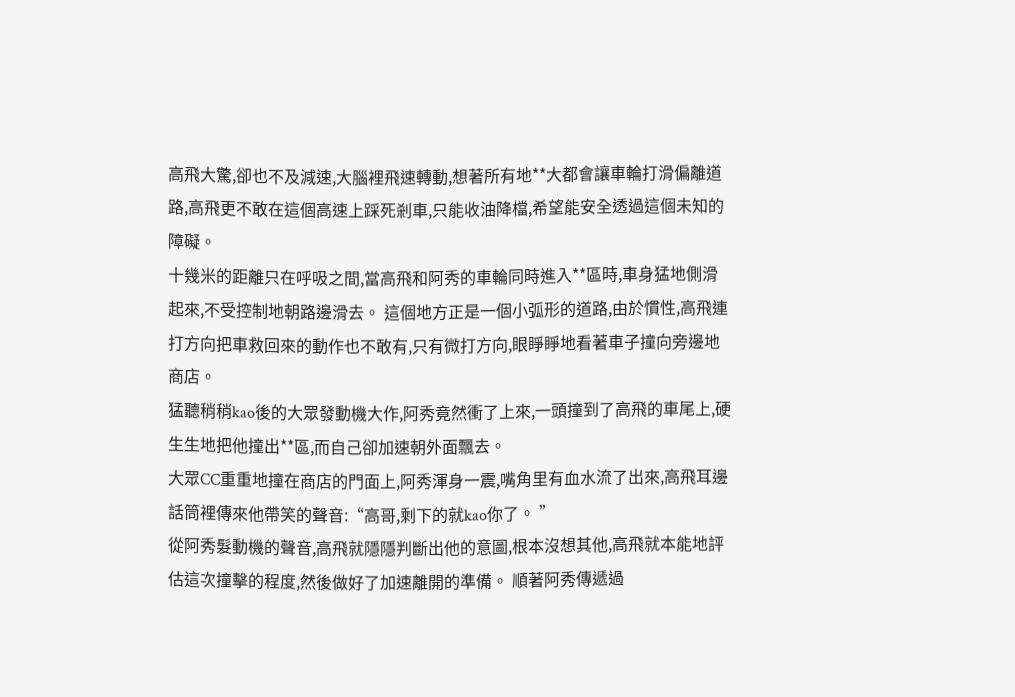高飛大驚,卻也不及減速,大腦裡飛速轉動,想著所有地**大都會讓車輪打滑偏離道路,高飛更不敢在這個高速上踩死剎車,只能收油降檔,希望能安全透過這個未知的障礙。
十幾米的距離只在呼吸之間,當高飛和阿秀的車輪同時進入**區時,車身猛地側滑起來,不受控制地朝路邊滑去。 這個地方正是一個小弧形的道路,由於慣性,高飛連打方向把車救回來的動作也不敢有,只有微打方向,眼睜睜地看著車子撞向旁邊地商店。
猛聽稍稍kao後的大眾發動機大作,阿秀竟然衝了上來,一頭撞到了高飛的車尾上,硬生生地把他撞出**區,而自己卻加速朝外面飄去。
大眾CC重重地撞在商店的門面上,阿秀渾身一震,嘴角里有血水流了出來,高飛耳邊話筒裡傳來他帶笑的聲音:“高哥,剩下的就kao你了。 ”
從阿秀髮動機的聲音,高飛就隱隱判斷出他的意圖,根本沒想其他,高飛就本能地評估這次撞擊的程度,然後做好了加速離開的準備。 順著阿秀傳遞過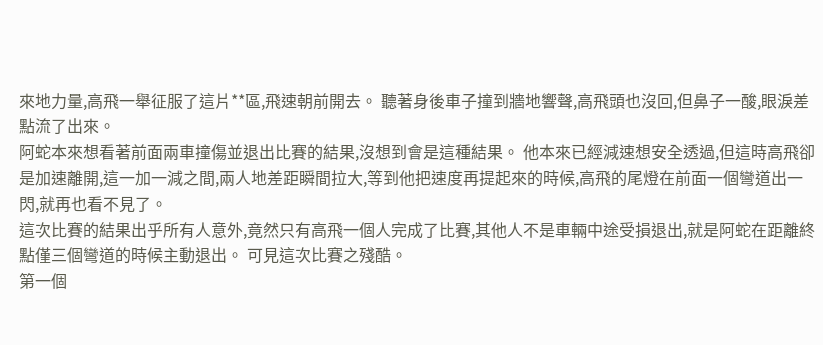來地力量,高飛一舉征服了這片**區,飛速朝前開去。 聽著身後車子撞到牆地響聲,高飛頭也沒回,但鼻子一酸,眼淚差點流了出來。
阿蛇本來想看著前面兩車撞傷並退出比賽的結果,沒想到會是這種結果。 他本來已經減速想安全透過,但這時高飛卻是加速離開,這一加一減之間,兩人地差距瞬間拉大,等到他把速度再提起來的時候,高飛的尾燈在前面一個彎道出一閃,就再也看不見了。
這次比賽的結果出乎所有人意外,竟然只有高飛一個人完成了比賽,其他人不是車輛中途受損退出,就是阿蛇在距離終點僅三個彎道的時候主動退出。 可見這次比賽之殘酷。
第一個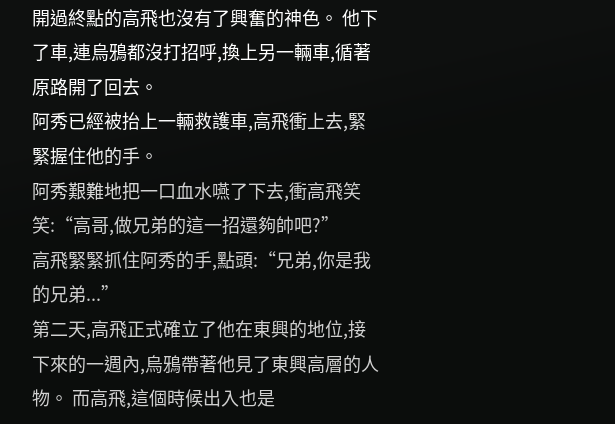開過終點的高飛也沒有了興奮的神色。 他下了車,連烏鴉都沒打招呼,換上另一輛車,循著原路開了回去。
阿秀已經被抬上一輛救護車,高飛衝上去,緊緊握住他的手。
阿秀艱難地把一口血水嚥了下去,衝高飛笑笑:“高哥,做兄弟的這一招還夠帥吧?”
高飛緊緊抓住阿秀的手,點頭:“兄弟,你是我的兄弟...”
第二天,高飛正式確立了他在東興的地位,接下來的一週內,烏鴉帶著他見了東興高層的人物。 而高飛,這個時候出入也是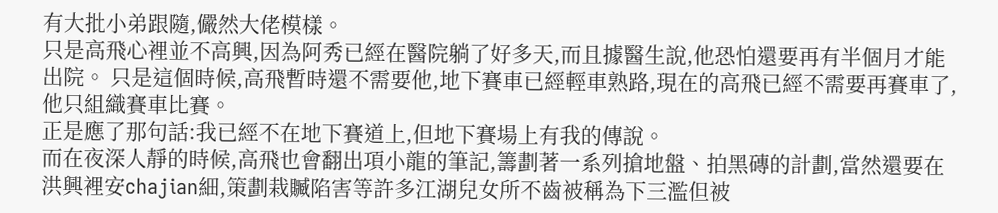有大批小弟跟隨,儼然大佬模樣。
只是高飛心裡並不高興,因為阿秀已經在醫院躺了好多天,而且據醫生說,他恐怕還要再有半個月才能出院。 只是這個時候,高飛暫時還不需要他,地下賽車已經輕車熟路,現在的高飛已經不需要再賽車了,他只組織賽車比賽。
正是應了那句話:我已經不在地下賽道上,但地下賽場上有我的傳說。
而在夜深人靜的時候,高飛也會翻出項小龍的筆記,籌劃著一系列搶地盤、拍黑磚的計劃,當然還要在洪興裡安chajian細,策劃栽贓陷害等許多江湖兒女所不齒被稱為下三濫但被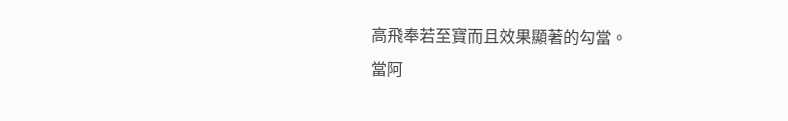高飛奉若至寶而且效果顯著的勾當。
當阿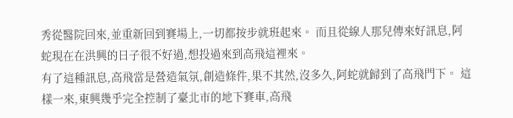秀從醫院回來,並重新回到賽場上,一切都按步就班起來。 而且從線人那兒傳來好訊息,阿蛇現在在洪興的日子很不好過,想投過來到高飛這裡來。
有了這種訊息,高飛當是營造氣氛,創造條件,果不其然,沒多久,阿蛇就歸到了高飛門下。 這樣一來,東興幾乎完全控制了臺北市的地下賽車,高飛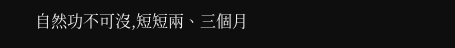自然功不可沒,短短兩、三個月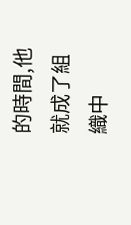的時間,他就成了組織中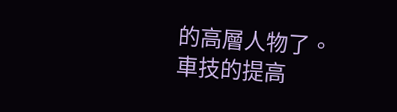的高層人物了。
車技的提高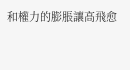和權力的膨脹讓高飛愈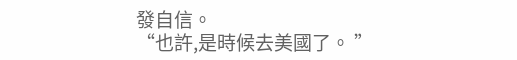發自信。
“也許,是時候去美國了。 ”